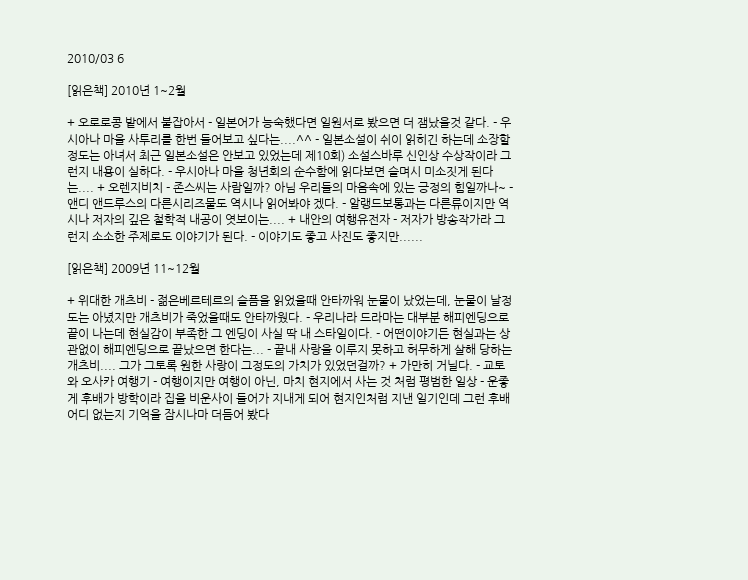2010/03 6

[읽은책] 2010년 1~2월

+ 오로로콩 밭에서 붙잡아서 - 일본어가 능숙했다면 일원서로 봤으면 더 잼났을것 같다. - 우시아나 마을 사투리를 한번 들어보고 싶다는....^^ - 일본소설이 쉬이 읽히긴 하는데 소장할정도는 아녀서 최근 일본소설은 안보고 있었는데 제10회) 소설스바루 신인상 수상작이라 그런지 내용이 실하다. - 우시아나 마을 청년회의 순수함에 읽다보면 슬며시 미소짓게 된다는.... + 오렌지비치 - 존스씨는 사람일까? 아님 우리들의 마음속에 있는 긍정의 힘일까나~ - 앤디 앤드루스의 다른시리즈물도 역시나 읽어봐야 겠다. - 알랭드보통과는 다른류이지만 역시나 저자의 깊은 철학적 내공이 엿보이는.... + 내안의 여행유전자 - 저자가 방송작가라 그런지 소소한 주제로도 이야기가 된다. - 이야기도 좋고 사진도 좋지만......

[읽은책] 2009년 11~12월

+ 위대한 개츠비 - 젊은베르테르의 슬픔을 읽었을때 안타까워 눈물이 났었는데, 눈물이 날정도는 아녔지만 개츠비가 죽었을때도 안타까웠다. - 우리나라 드라마는 대부분 해피엔딩으로 끝이 나는데 현실감이 부족한 그 엔딩이 사실 딱 내 스타일이다. - 어떤이야기든 현실과는 상관없이 해피엔딩으로 끝났으면 한다는... - 끝내 사랑을 이루지 못하고 허무하게 살해 당하는 개츠비.... 그가 그토록 원한 사랑이 그정도의 가치가 있었던걸까? + 가만히 거닐다. - 교토와 오사카 여행기 - 여행이지만 여행이 아닌, 마치 현지에서 사는 것 처럼 평범한 일상 - 운좋게 후배가 방학이라 집을 비운사이 들어가 지내게 되어 현지인처럼 지낸 일기인데 그런 후배 어디 없는지 기억을 잠시나마 더듬어 봤다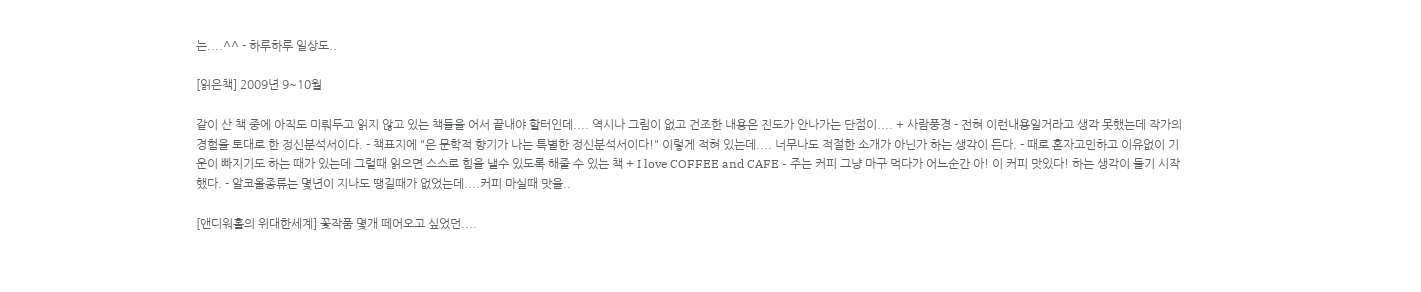는....^^ - 하루하루 일상도..

[읽은책] 2009년 9~10월

같이 산 책 중에 아직도 미뤄두고 읽지 않고 있는 책들을 어서 끝내야 할터인데.... 역시나 그림이 없고 건조한 내용은 진도가 안나가는 단점이.... + 사람풍경 - 전혀 이런내용일거라고 생각 못했는데 작가의 경험을 토대로 한 정신분석서이다. - 책표지에 "은 문학적 향기가 나는 특별한 정신분석서이다!" 이렇게 적혀 있는데.... 너무나도 적절한 소개가 아닌가 하는 생각이 든다. - 때로 혼자고민하고 이유없이 기운이 빠지기도 하는 때가 있는데 그럴때 읽으면 스스로 힘을 낼수 있도록 해줄 수 있는 책 + I love COFFEE and CAFE - 주는 커피 그냥 마구 먹다가 어느순간 아! 이 커피 맛있다! 하는 생각이 들기 시작했다. - 알코올종류는 몇년이 지나도 땡길때가 없었는데....커피 마실때 맛을..

[앤디워홀의 위대한세계] 꽃작품 몇개 떼어오고 싶었던....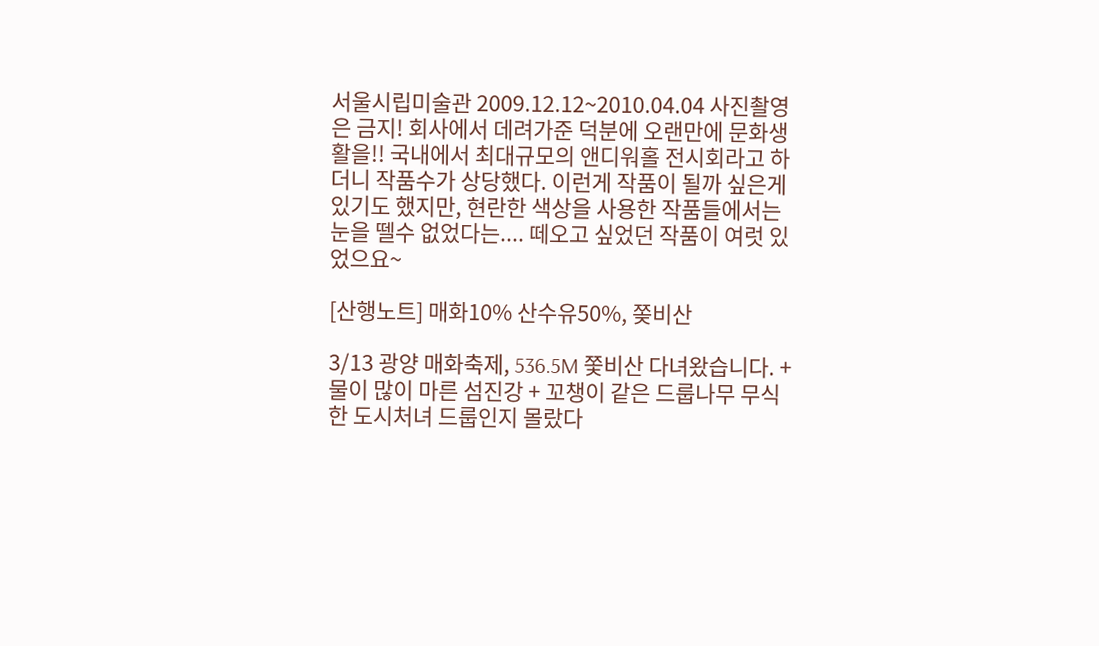서울시립미술관 2009.12.12~2010.04.04 사진촬영은 금지! 회사에서 데려가준 덕분에 오랜만에 문화생활을!! 국내에서 최대규모의 앤디워홀 전시회라고 하더니 작품수가 상당했다. 이런게 작품이 될까 싶은게 있기도 했지만, 현란한 색상을 사용한 작품들에서는 눈을 뗄수 없었다는.... 떼오고 싶었던 작품이 여럿 있었으요~

[산행노트] 매화10% 산수유50%, 쫒비산

3/13 광양 매화축제, 536.5M 쫓비산 다녀왔습니다. + 물이 많이 마른 섬진강 + 꼬챙이 같은 드룹나무 무식한 도시처녀 드룹인지 몰랐다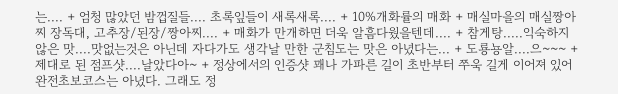는.... + 엄청 많았던 밤껍질들.... 초록잎들이 새록새록.... + 10%개화률의 매화 + 매실마을의 매실짱아찌 장독대, 고추장/된장/짱아찌.... + 매화가 만개하면 더욱 알흠다웠을텐데.... + 참게탕.....익숙하지 않은 맛....맛없는것은 아닌데 자다가도 생각날 만한 군침도는 맛은 아녔다는... + 도룡뇽알....으~~~ + 제대로 된 점프샷....날았다아~ + 정상에서의 인증샷 꽤나 가파른 길이 초반부터 쭈욱 길게 이어져 있어 완전초보코스는 아녔다. 그래도 정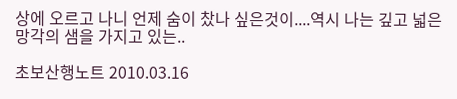상에 오르고 나니 언제 숨이 찼나 싶은것이....역시 나는 깊고 넓은 망각의 샘을 가지고 있는..

초보산행노트 2010.03.16